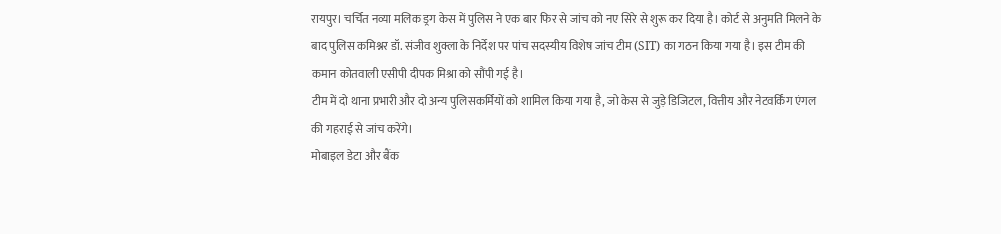रायपुर। चर्चित नव्या मलिक ड्रग केस में पुलिस ने एक बार फिर से जांच को नए सिरे से शुरू कर दिया है। कोर्ट से अनुमति मिलने के बाद पुलिस कमिश्नर डॉ. संजीव शुक्ला के निर्देश पर पांच सदस्यीय विशेष जांच टीम (SIT) का गठन किया गया है। इस टीम की कमान कोतवाली एसीपी दीपक मिश्रा को सौंपी गई है।
टीम में दो थाना प्रभारी और दो अन्य पुलिसकर्मियों को शामिल किया गया है, जो केस से जुड़े डिजिटल, वित्तीय और नेटवर्किंग एंगल की गहराई से जांच करेंगे।
मोबाइल डेटा और बैंक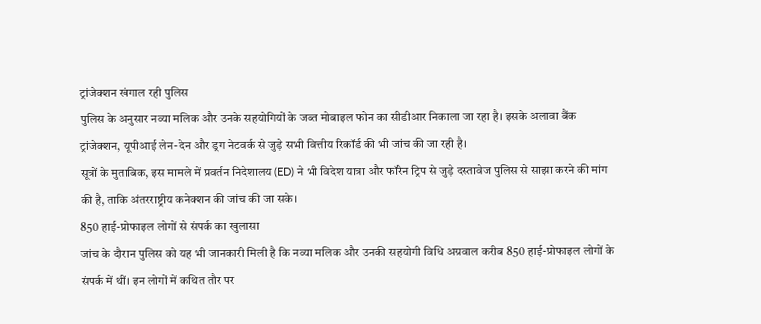ट्रांजेक्शन खंगाल रही पुलिस
पुलिस के अनुसार नव्या मलिक और उनके सहयोगियों के जब्त मोबाइल फोन का सीडीआर निकाला जा रहा है। इसके अलावा बैंक ट्रांजेक्शन, यूपीआई लेन-देन और ड्रग नेटवर्क से जुड़े सभी वित्तीय रिकॉर्ड की भी जांच की जा रही है।
सूत्रों के मुताबिक, इस मामले में प्रवर्तन निदेशालय (ED) ने भी विदेश यात्रा और फॉरेन ट्रिप से जुड़े दस्तावेज पुलिस से साझा करने की मांग की है, ताकि अंतरराष्ट्रीय कनेक्शन की जांच की जा सके।
850 हाई-प्रोफाइल लोगों से संपर्क का खुलासा
जांच के दौरान पुलिस को यह भी जानकारी मिली है कि नव्या मलिक और उनकी सहयोगी विधि अग्रवाल करीब 850 हाई-प्रोफाइल लोगों के संपर्क में थीं। इन लोगों में कथित तौर पर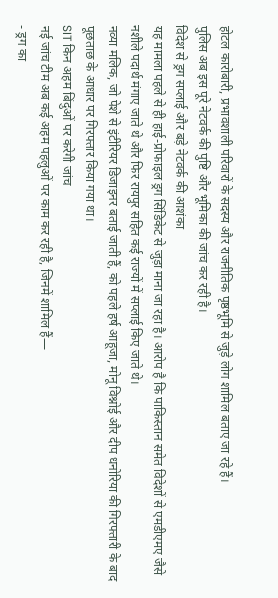होटल कारोबारी, प्रभावशाली परिवारों के सदस्य और राजनीतिक पृष्ठभूमि से जुड़े लोग शामिल बताए जा रहे हैं।
पुलिस अब इस पूरे नेटवर्क की पुष्टि और भूमिका की जांच कर रही है।
विदेश से ड्रग सप्लाई और बड़े नेटवर्क की आशंका
यह मामला पहले से ही हाई-प्रोफाइल ड्रग सिंडिकेट से जुड़ा माना जा रहा है। आरोप है कि पाकिस्तान समेत विदेशों से एमडीएमए जैसे नशीले पदार्थ मंगाए जाते थे और फिर रायपुर सहित कई राज्यों में सप्लाई किए जाते थे।
नव्या मलिक, जो पेशे से इंटीरियर डिजाइनर बताई जाती हैं, को पहले हर्ष आहूजा, मोनू विश्नोई और दीप धनोरिया की गिरफ्तारी के बाद पूछताछ के आधार पर गिरफ्तार किया गया था।
SIT किन अहम बिंदुओं पर करेगी जांच
नई जांच टीम अब कई अहम पहलुओं पर काम कर रही है, जिनमें शामिल हैं—
- ड्रग का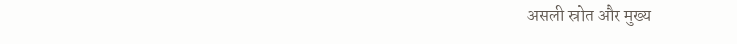असली स्रोत और मुख्य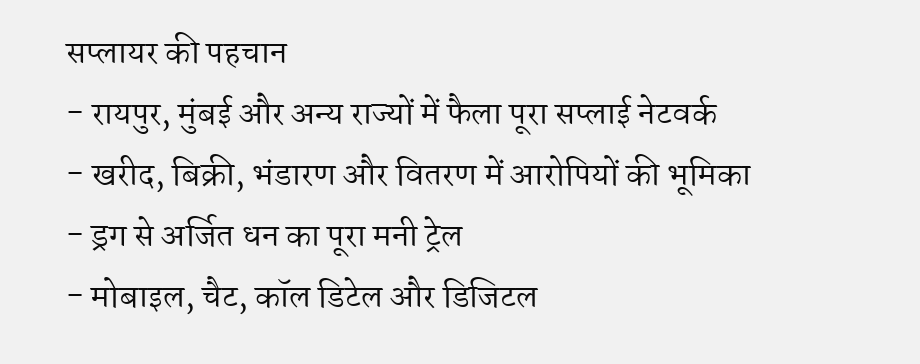सप्लायर की पहचान
- रायपुर, मुंबई और अन्य राज्यों में फैला पूरा सप्लाई नेटवर्क
- खरीद, बिक्री, भंडारण और वितरण में आरोपियों की भूमिका
- ड्रग से अर्जित धन का पूरा मनी ट्रेल
- मोबाइल, चैट, कॉल डिटेल और डिजिटल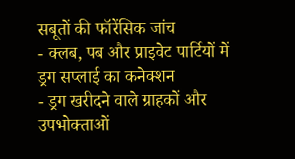सबूतों की फॉरेंसिक जांच
- क्लब, पब और प्राइवेट पार्टियों में ड्रग सप्लाई का कनेक्शन
- ड्रग खरीदने वाले ग्राहकों और उपभोक्ताओं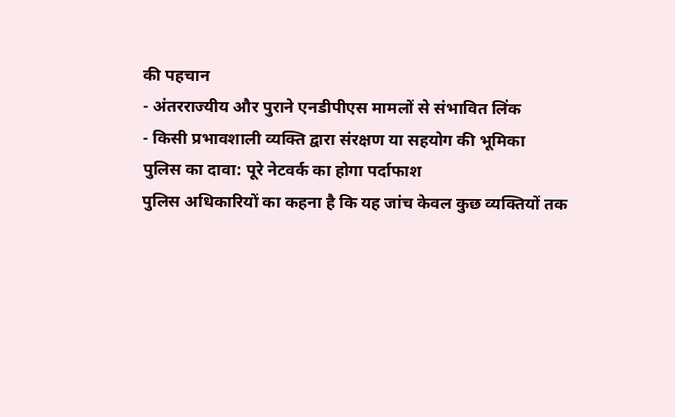की पहचान
- अंतरराज्यीय और पुराने एनडीपीएस मामलों से संभावित लिंक
- किसी प्रभावशाली व्यक्ति द्वारा संरक्षण या सहयोग की भूमिका
पुलिस का दावा: पूरे नेटवर्क का होगा पर्दाफाश
पुलिस अधिकारियों का कहना है कि यह जांच केवल कुछ व्यक्तियों तक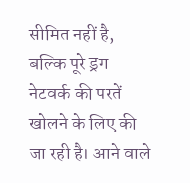सीमित नहीं है, बल्कि पूरे ड्रग नेटवर्क की परतें खोलने के लिए की जा रही है। आने वाले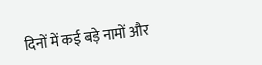दिनों में कई बड़े नामों और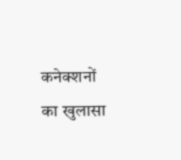कनेक्शनों का खुलासा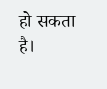हो सकता है।